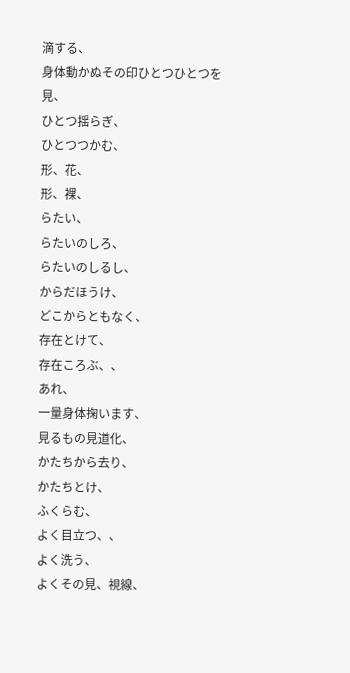滴する、
身体動かぬその印ひとつひとつを見、
ひとつ揺らぎ、
ひとつつかむ、
形、花、
形、裸、
らたい、
らたいのしろ、
らたいのしるし、
からだほうけ、
どこからともなく、
存在とけて、
存在ころぶ、、
あれ、
一量身体掬います、
見るもの見道化、
かたちから去り、
かたちとけ、
ふくらむ、
よく目立つ、、
よく洗う、
よくその見、視線、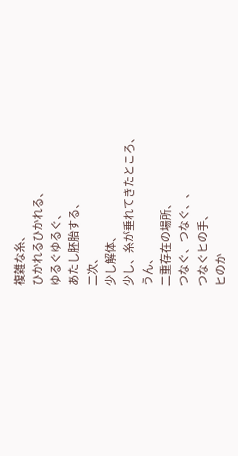複雑な糸、
ひかれるひかれる、
ゆるぐゆるぐ、
あたし胚胎する、
二次、
少し解体、
少し、糸が垂れてきたところ、
うん、
二重存在の場所、
つなぐ、つなぐ、、
つなぐヒの手、
ヒのか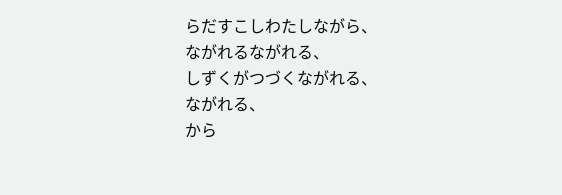らだすこしわたしながら、
ながれるながれる、
しずくがつづくながれる、
ながれる、
から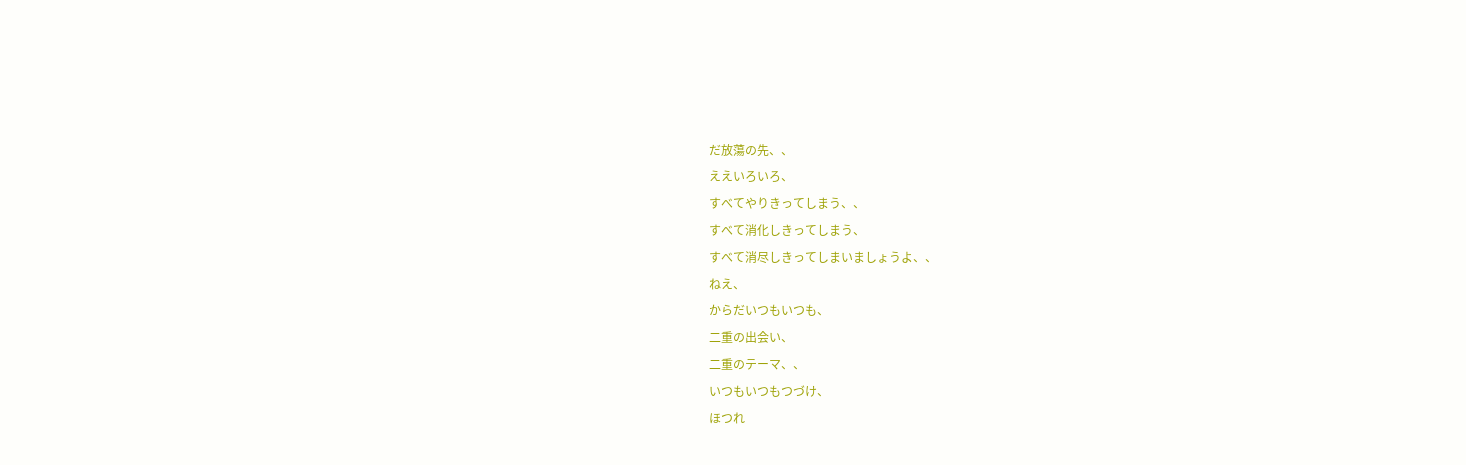だ放蕩の先、、
ええいろいろ、
すべてやりきってしまう、、
すべて消化しきってしまう、
すべて消尽しきってしまいましょうよ、、
ねえ、
からだいつもいつも、
二重の出会い、
二重のテーマ、、
いつもいつもつづけ、
ほつれ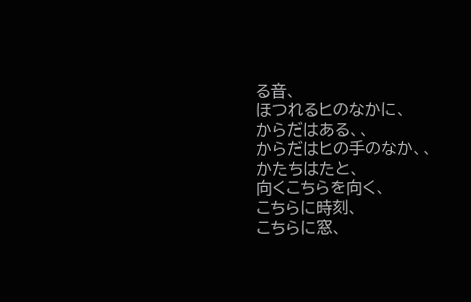る音、
ほつれるヒのなかに、
からだはある、、
からだはヒの手のなか、、
かたちはたと、
向くこちらを向く、
こちらに時刻、
こちらに窓、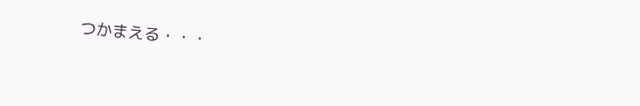つかまえる・・・